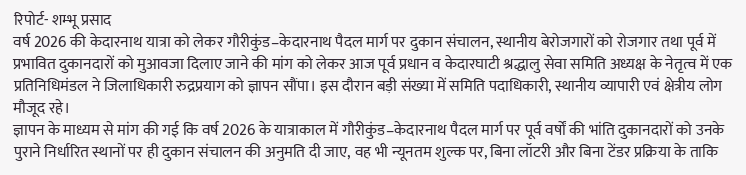रिपोर्ट- शम्भू प्रसाद
वर्ष 2026 की केदारनाथ यात्रा को लेकर गौरीकुंड–केदारनाथ पैदल मार्ग पर दुकान संचालन, स्थानीय बेरोजगारों को रोजगार तथा पूर्व में प्रभावित दुकानदारों को मुआवजा दिलाए जाने की मांग को लेकर आज पूर्व प्रधान व केदारघाटी श्रद्धालु सेवा समिति अध्यक्ष के नेतृत्व में एक प्रतिनिधिमंडल ने जिलाधिकारी रुद्रप्रयाग को ज्ञापन सौंपा। इस दौरान बड़ी संख्या में समिति पदाधिकारी, स्थानीय व्यापारी एवं क्षेत्रीय लोग मौजूद रहे।
ज्ञापन के माध्यम से मांग की गई कि वर्ष 2026 के यात्राकाल में गौरीकुंड–केदारनाथ पैदल मार्ग पर पूर्व वर्षों की भांति दुकानदारों को उनके पुराने निर्धारित स्थानों पर ही दुकान संचालन की अनुमति दी जाए, वह भी न्यूनतम शुल्क पर, बिना लॉटरी और बिना टेंडर प्रक्रिया के ताकि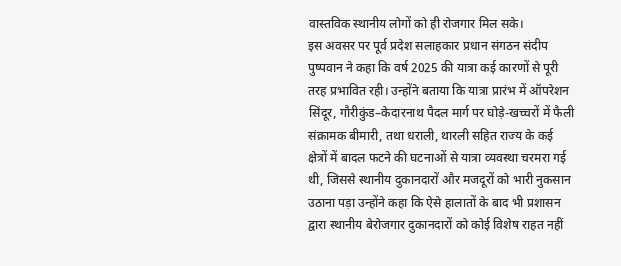वास्तविक स्थानीय लोगों को ही रोजगार मिल सके।
इस अवसर पर पूर्व प्रदेश सलाहकार प्रधान संगठन संदीप पुष्पवान ने कहा कि वर्ष 2025 की यात्रा कई कारणों से पूरी तरह प्रभावित रही। उन्होंने बताया कि यात्रा प्रारंभ में ऑपरेशन सिंदूर, गौरीकुंड–केदारनाथ पैदल मार्ग पर घोड़े-खच्चरों में फैली संक्रामक बीमारी, तथा धराली, थारली सहित राज्य के कई क्षेत्रों में बादल फटने की घटनाओं से यात्रा व्यवस्था चरमरा गई थी, जिससे स्थानीय दुकानदारों और मजदूरों को भारी नुकसान उठाना पड़ा उन्होंने कहा कि ऐसे हालातों के बाद भी प्रशासन द्वारा स्थानीय बेरोजगार दुकानदारों को कोई विशेष राहत नहीं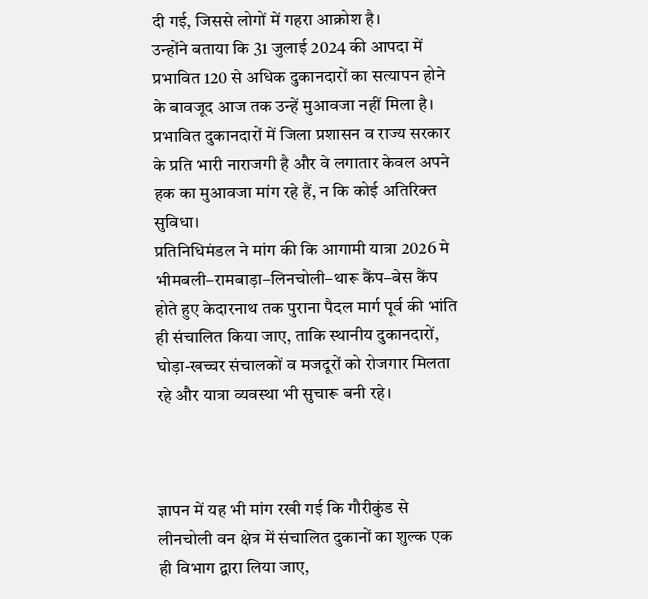दी गई, जिससे लोगों में गहरा आक्रोश है।
उन्होंने बताया कि 31 जुलाई 2024 की आपदा में प्रभावित 120 से अधिक दुकानदारों का सत्यापन होने के बावजूद आज तक उन्हें मुआवजा नहीं मिला है। प्रभावित दुकानदारों में जिला प्रशासन व राज्य सरकार के प्रति भारी नाराजगी है और वे लगातार केवल अपने हक का मुआवजा मांग रहे हैं, न कि कोई अतिरिक्त सुविधा।
प्रतिनिधिमंडल ने मांग की कि आगामी यात्रा 2026 मे भीमबली–रामबाड़ा–लिनचोली–थारू कैंप–बेस कैंप होते हुए केदारनाथ तक पुराना पैदल मार्ग पूर्व की भांति ही संचालित किया जाए, ताकि स्थानीय दुकानदारों, घोड़ा-खच्चर संचालकों व मजदूरों को रोजगार मिलता रहे और यात्रा व्यवस्था भी सुचारू बनी रहे।



ज्ञापन में यह भी मांग रखी गई कि गौरीकुंड से लीनचोली वन क्षेत्र में संचालित दुकानों का शुल्क एक ही विभाग द्वारा लिया जाए,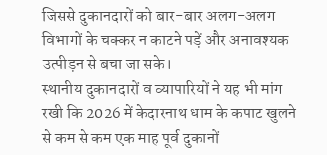जिससे दुकानदारों को बार-बार अलग-अलग विभागों के चक्कर न काटने पड़ें और अनावश्यक उत्पीड़न से बचा जा सके।
स्थानीय दुकानदारों व व्यापारियों ने यह भी मांग रखी कि 2026 में केदारनाथ धाम के कपाट खुलने से कम से कम एक माह पूर्व दुकानों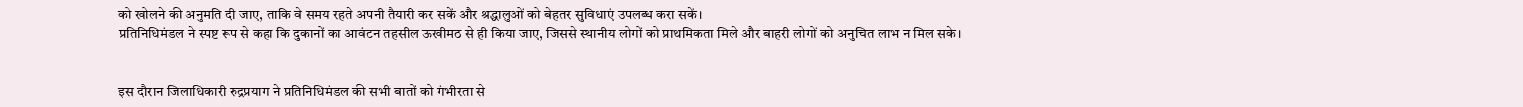को खोलने की अनुमति दी जाए, ताकि वे समय रहते अपनी तैयारी कर सकें और श्रद्धालुओं को बेहतर सुविधाएं उपलब्ध करा सकें।
प्रतिनिधिमंडल ने स्पष्ट रूप से कहा कि दुकानों का आवंटन तहसील ऊखीमठ से ही किया जाए, जिससे स्थानीय लोगों को प्राथमिकता मिले और बाहरी लोगों को अनुचित लाभ न मिल सके।


इस दौरान जिलाधिकारी रुद्रप्रयाग ने प्रतिनिधिमंडल की सभी बातों को गंभीरता से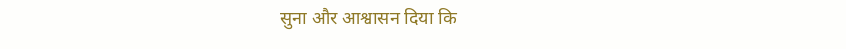सुना और आश्वासन दिया कि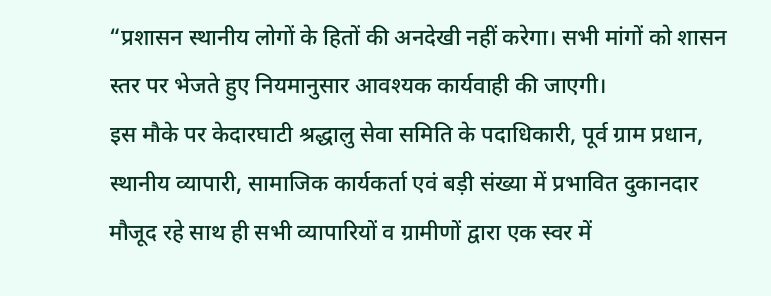“प्रशासन स्थानीय लोगों के हितों की अनदेखी नहीं करेगा। सभी मांगों को शासन स्तर पर भेजते हुए नियमानुसार आवश्यक कार्यवाही की जाएगी।
इस मौके पर केदारघाटी श्रद्धालु सेवा समिति के पदाधिकारी, पूर्व ग्राम प्रधान, स्थानीय व्यापारी, सामाजिक कार्यकर्ता एवं बड़ी संख्या में प्रभावित दुकानदार मौजूद रहे साथ ही सभी व्यापारियों व ग्रामीणों द्वारा एक स्वर में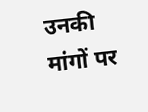उनकी मांगों पर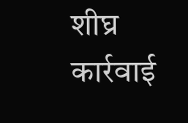शीघ्र कार्रवाई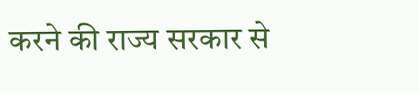करने की राज्य सरकार से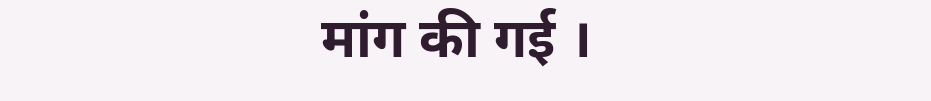मांग की गई ।